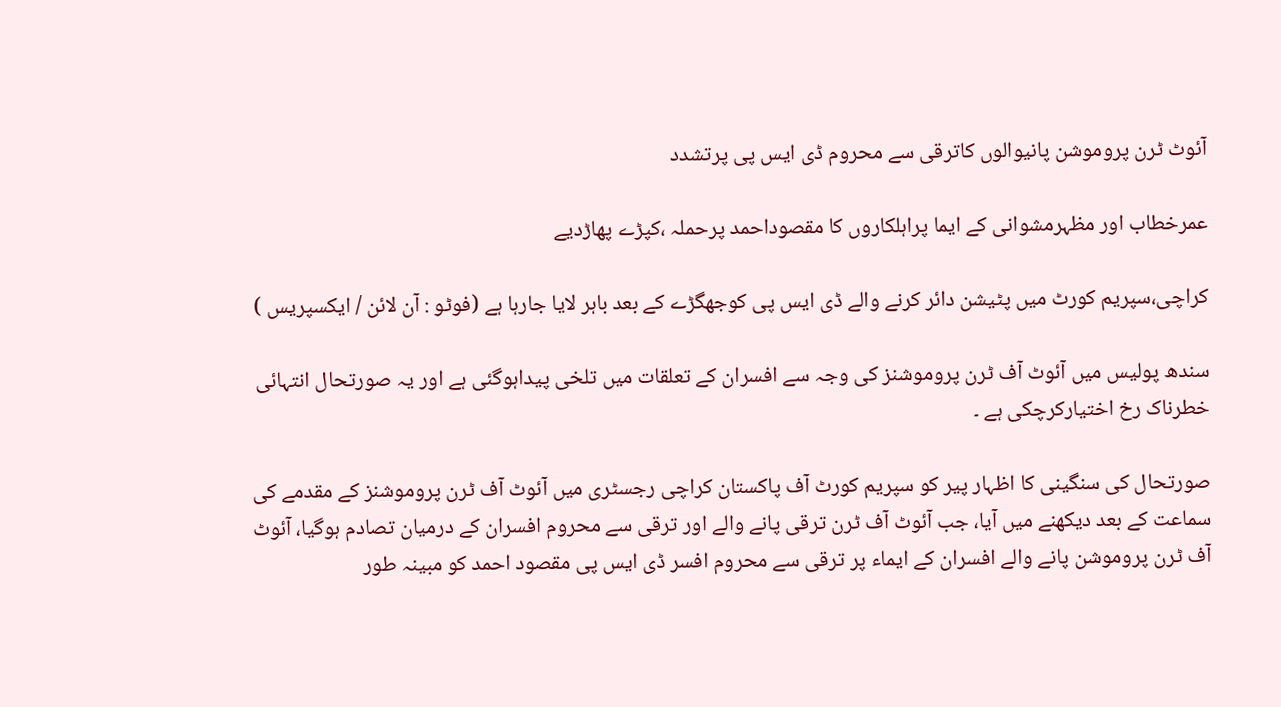آئوٹ ٹرن پروموشن پانیوالوں کاترقی سے محروم ڈی ایس پی پرتشدد

عمرخطاب اور مظہرمشوانی کے ایما پراہلکاروں کا مقصوداحمد پرحملہ ،کپڑے پھاڑدیے

کراچی،سپریم کورٹ میں پٹیشن دائر کرنے والے ڈی ایس پی کوجھگڑے کے بعد باہر لایا جارہا ہے (فوٹو : آن لائن / ایکسپریس )

سندھ پولیس میں آئوٹ آف ٹرن پروموشنز کی وجہ سے افسران کے تعلقات میں تلخی پیداہوگئی ہے اور یہ صورتحال انتہائی خطرناک رخ اختیارکرچکی ہے ۔

صورتحال کی سنگینی کا اظہار پیر کو سپریم کورٹ آف پاکستان کراچی رجسٹری میں آئوٹ آف ٹرن پروموشنز کے مقدمے کی سماعت کے بعد دیکھنے میں آیا، جب آئوٹ آف ٹرن ترقی پانے والے اور ترقی سے محروم افسران کے درمیان تصادم ہوگیا، آئوٹ آف ٹرن پروموشن پانے والے افسران کے ایماء پر ترقی سے محروم افسر ڈی ایس پی مقصود احمد کو مبینہ طور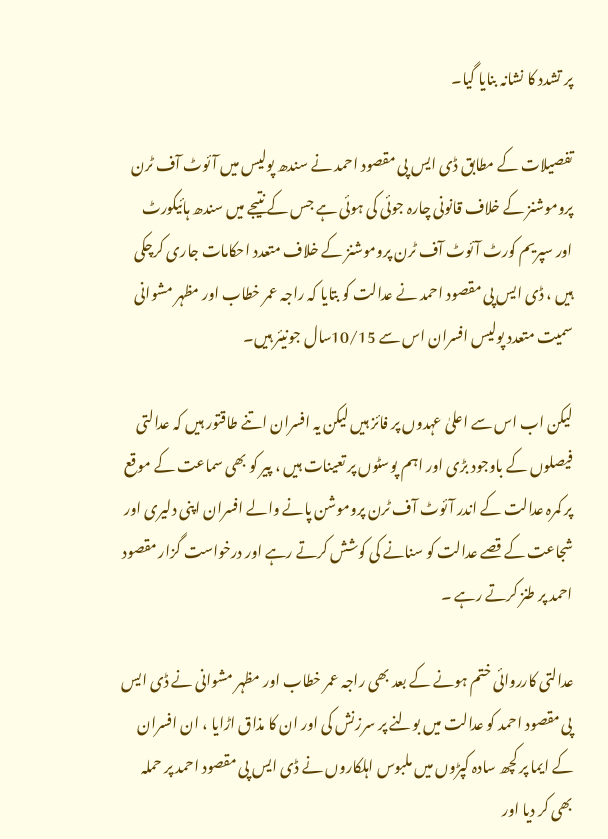پر تشدد کا نشانہ بنایا گیا۔

تفصیلات کے مطابق ڈی ایس پی مقصود احمد نے سندھ پولیس میں آئوٹ آف ٹرن پروموشنز کے خلاف قانونی چارہ جوئی کی ہوئی ہے جس کے نتیجے میں سندھ ہائیکورٹ اور سپریم کورٹ آئوٹ آف ٹرن پروموشنز کے خلاف متعدد احکامات جاری کرچکی ہیں ، ڈی ایس پی مقصود احمد نے عدالت کو بتایا کہ راجہ عمر خطاب اور مظہر مشوانی سمیت متعدد پولیس افسران اس سے 10/15سال جونیئر ہیں۔

لیکن اب اس سے اعلیٰ عہدوں پر فائز ہیں لیکن یہ افسران اتنے طاقتور ہیں کہ عدالتی فیصلوں کے باوجود بڑی اور اہم پوسٹوں پر تعینات ہیں ، پیر کو بھی سماعت کے موقع پر کمرہ عدالت کے اندر آئوٹ آف ٹرن پروموشن پانے والے افسران اپنی دلیری اور شجاعت کے قصے عدالت کو سنانے کی کوشش کرتے رہے اور درخواست گزار مقصود احمد پر طنز کرتے رہے ۔

عدالتی کارروائی ختم ہونے کے بعد بھی راجہ عمر خطاب اور مظہر مشوانی نے ڈی ایس پی مقصود احمد کو عدالت میں بولنے پر سرزنش کی اور ان کا مذاق اڑایا ، ان افسران کے ایما پر کچھ سادہ کپڑوں میں ملبوس اہلکاروں نے ڈی ایس پی مقصود احمد پر حملہ بھی کر دیا اور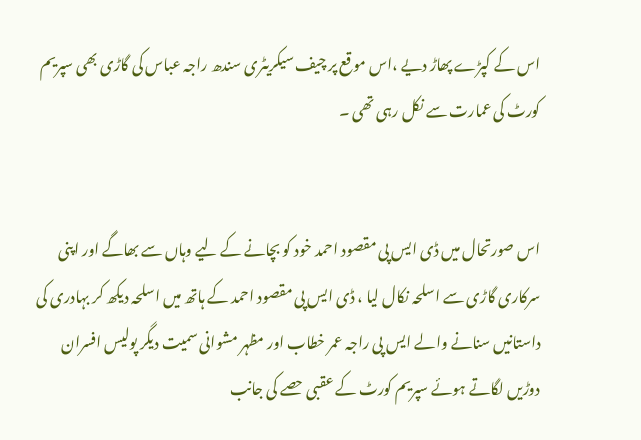اس کے کپڑے پھاڑ دیے ،اس موقع پر چیف سیکریٹری سندھ راجہ عباس کی گاڑی بھی سپریم کورٹ کی عمارت سے نکل رہی تھی ۔


اس صورتحال میں ڈی ایس پی مقصود احمد خود کو بچانے کے لیے وہاں سے بھاگے اور اپنی سرکاری گاڑی سے اسلحہ نکال لیا ، ڈی ایس پی مقصود احمد کے ہاتھ میں اسلحہ دیکھ کر بہادری کی داستانیں سنانے والے ایس پی راجہ عمر خطاب اور مظہر مشوانی سمیت دیگر پولیس افسران دوڑیں لگاتے ہوئے سپریم کورٹ کے عقبی حصے کی جانب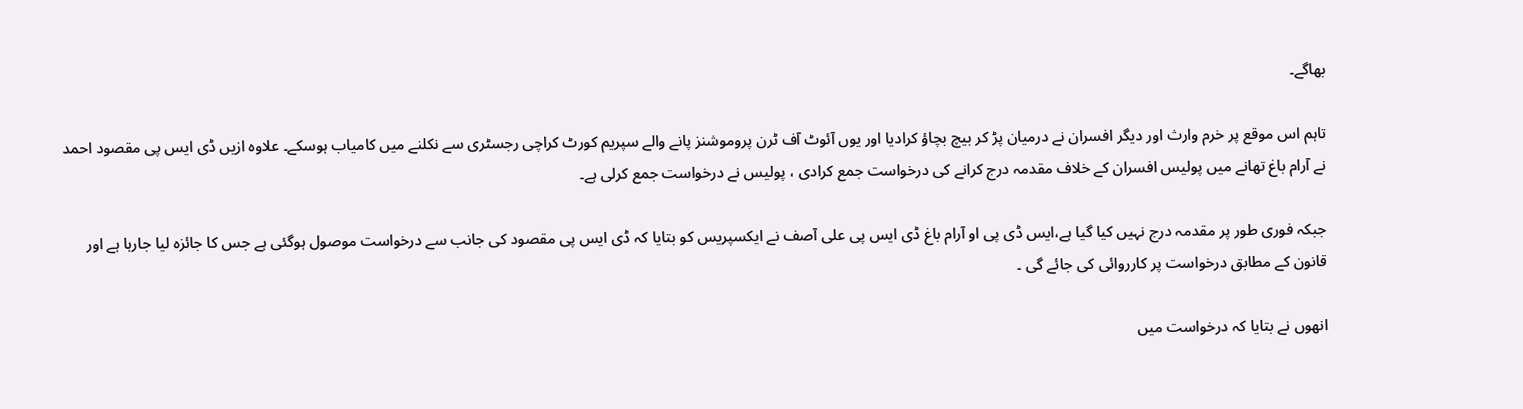بھاگے۔

تاہم اس موقع پر خرم وارث اور دیگر افسران نے درمیان پڑ کر بیچ بچاؤ کرادیا اور یوں آئوٹ آف ٹرن پروموشنز پانے والے سپریم کورٹ کراچی رجسٹری سے نکلنے میں کامیاب ہوسکے۔ علاوہ ازیں ڈی ایس پی مقصود احمد نے آرام باغ تھانے میں پولیس افسران کے خلاف مقدمہ درج کرانے کی درخواست جمع کرادی ، پولیس نے درخواست جمع کرلی ہے۔

جبکہ فوری طور پر مقدمہ درج نہیں کیا گیا ہے،ایس ڈی پی او آرام باغ ڈی ایس پی علی آصف نے ایکسپریس کو بتایا کہ ڈی ایس پی مقصود کی جانب سے درخواست موصول ہوگئی ہے جس کا جائزہ لیا جارہا ہے اور قانون کے مطابق درخواست پر کارروائی کی جائے گی ۔

انھوں نے بتایا کہ درخواست میں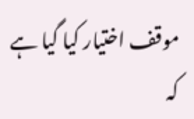موقف اختیار کیا گیا ہے کہ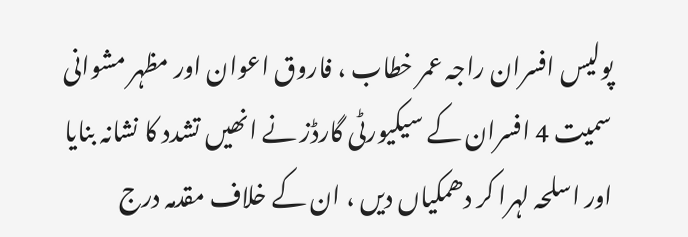پولیس افسران راجہ عمر خطاب ، فاروق اعوان اور مظہر مشوانی سمیت 4 افسران کے سیکیورٹی گارڈز نے انھیں تشدد کا نشانہ بنایا اور اسلحہ لہرا کر دھمکیاں دیں ، ان کے خلاف مقدمہ درج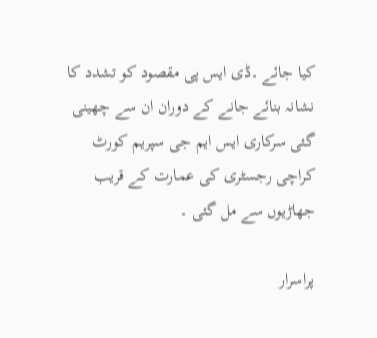کیا جائے ۔ڈی ایس پی مقصود کو تشدد کا نشانہ بنائے جانے کے دوران ان سے چھینی گئی سرکاری ایس ایم جی سپریم کورٹ کراچی رجسٹری کی عمارت کے قریب جھاڑیوں سے مل گئی ۔

پراسرار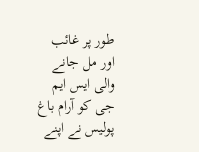طور پر غائب اور مل جانے والی ایس ایم جی کو آرام باغ پولیس نے اپنے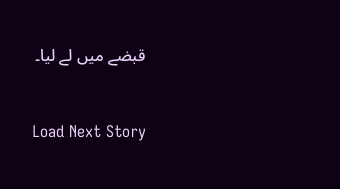قبضے میں لے لیا۔


Load Next Story